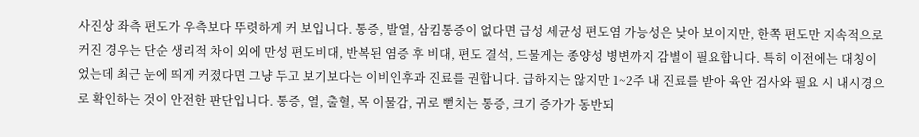사진상 좌측 편도가 우측보다 뚜렷하게 커 보입니다. 통증, 발열, 삼킴통증이 없다면 급성 세균성 편도염 가능성은 낮아 보이지만, 한쪽 편도만 지속적으로 커진 경우는 단순 생리적 차이 외에 만성 편도비대, 반복된 염증 후 비대, 편도 결석, 드물게는 종양성 병변까지 감별이 필요합니다. 특히 이전에는 대칭이었는데 최근 눈에 띄게 커졌다면 그냥 두고 보기보다는 이비인후과 진료를 권합니다. 급하지는 않지만 1~2주 내 진료를 받아 육안 검사와 필요 시 내시경으로 확인하는 것이 안전한 판단입니다. 통증, 열, 출혈, 목 이물감, 귀로 뻗치는 통증, 크기 증가가 동반되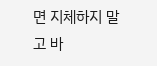면 지체하지 말고 바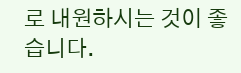로 내원하시는 것이 좋습니다.